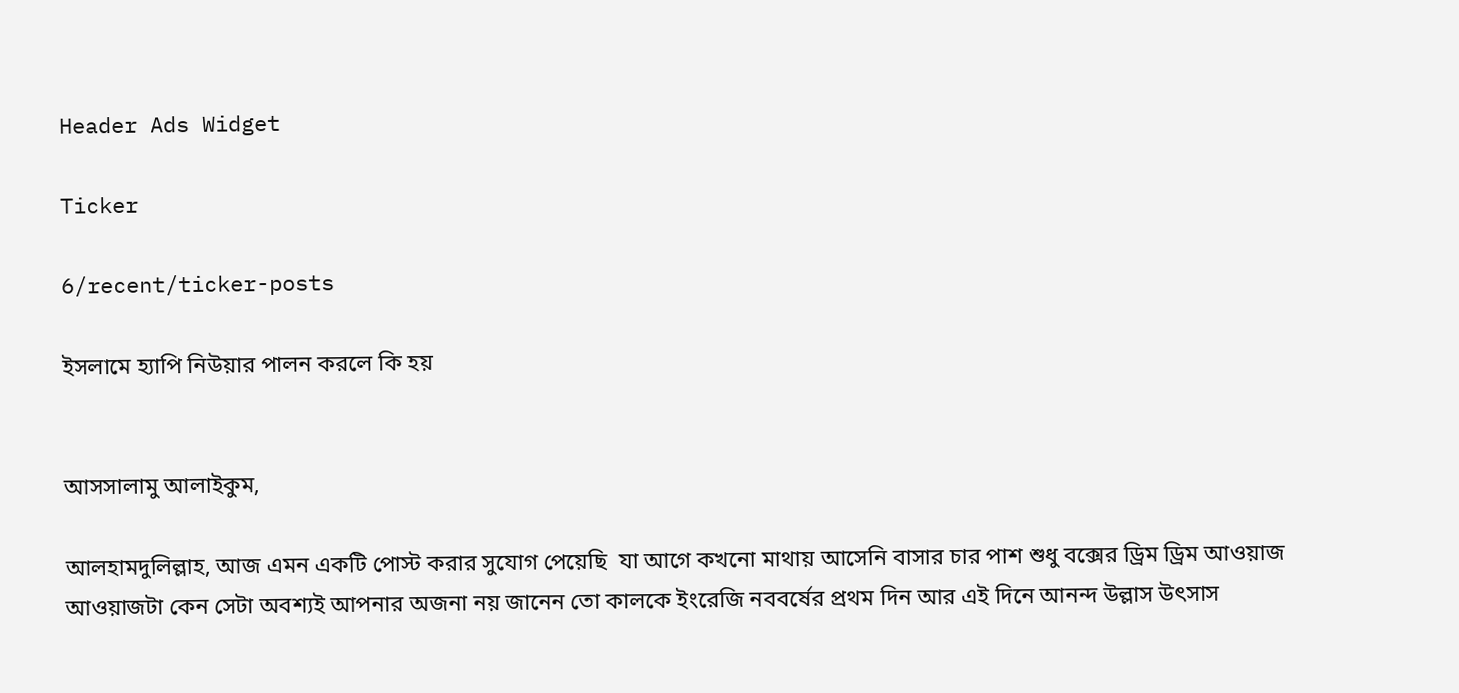Header Ads Widget

Ticker

6/recent/ticker-posts

ইসলামে হ্যাপি নিউয়ার পালন করলে কি হয়


আসসালামু আলাইকুম,

আলহামদুলিল্লাহ, আজ এমন একটি পোস্ট করার সুযোগ পেয়েছি  যা আগে কখনো মাথায় আসেনি বাসার চার পাশ শুধু বক্সের ড্রিম ড্রিম আওয়াজ আওয়াজটা কেন সেটা অবশ্যই আপনার অজনা নয় জানেন তো কালকে ইংরেজি নববর্ষের প্রথম দিন আর এই দিনে আনন্দ উল্লাস উৎসাস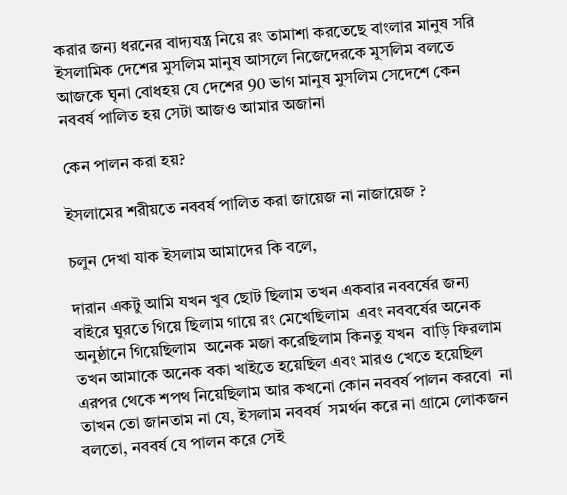করার জন্য ধরনের বাদ্যযন্ত্র নিয়ে রং তামাশা করতেছে বাংলার মানুষ সরি ইসলামিক দেশের মুসলিম মানুষ আসলে নিজেদেরকে মুসলিম বলতে আজকে ঘৃনা বোধহয় যে দেশের 90 ভাগ মানুষ মুসলিম সেদেশে কেন নববর্ষ পালিত হয় সেটা আজও আমার অজানা

কেন পালন করা হয়?

ইসলামের শরীয়তে নববর্ষ পালিত করা জায়েজ না নাজায়েজ ?

চলুন দেখা যাক ইসলাম আমাদের কি বলে,

দারান একটু আমি যখন খুব ছোট ছিলাম তখন একবার নববর্ষের জন্য বাইরে ঘুরতে গিয়ে ছিলাম গায়ে রং মেখেছিলাম  এবং নববর্ষের অনেক অনুষ্ঠানে গিয়েছিলাম  অনেক মজা করেছিলাম কিনতু যখন  বাড়ি ফিরলাম তখন আমাকে অনেক বকা খাইতে হয়েছিল এবং মারও খেতে হয়েছিল এরপর থেকে শপথ নিয়েছিলাম আর কখনো কোন নববর্ষ পালন করবো  না   তাখন তো জানতাম না যে, ইসলাম নববর্ষ  সমর্থন করে না গ্রামে লোকজন বলতো, নববর্ষ যে পালন করে সেই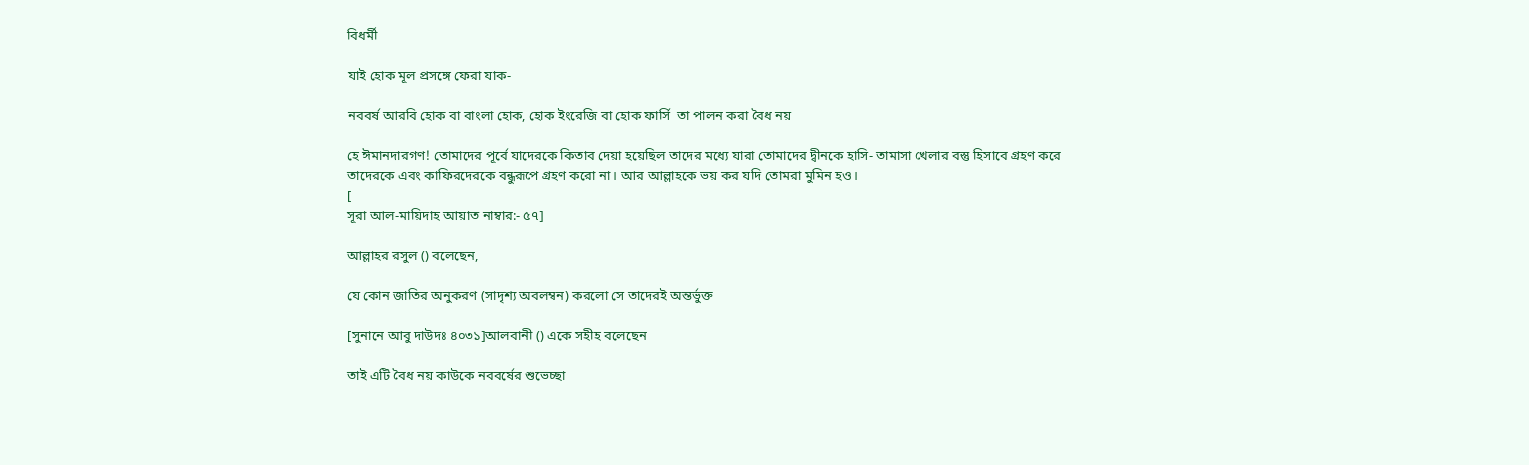বিধর্মী

যাই হোক মূল প্রসঙ্গে ফেরা যাক-

নববর্ষ আরবি হোক বা বাংলা হোক, হোক ইংরেজি বা হোক ফার্সি  তা পালন করা বৈধ নয়

হে ঈমানদারগণ! তোমাদের পূর্বে যাদেরকে কিতাব দেয়া হয়েছিল তাদের মধ্যে যারা তোমাদের দ্বীনকে হাসি- তামাসা খেলার বস্তু হিসাবে গ্রহণ করে তাদেরকে এবং কাফিরদেরকে বন্ধুরূপে গ্রহণ করো না। আর আল্লাহকে ভয় কর যদি তোমরা মুমিন হও।
[
সূরা আল-মায়িদাহ আয়াত নাম্বার:- ৫৭]

আল্লাহর রসুল () বলেছেন,

যে কোন জাতির অনুকরণ (সাদৃশ্য অবলম্বন) করলো সে তাদেরই অন্তর্ভুক্ত

[সুনানে আবু দাউদঃ ৪০৩১]আলবানী () একে সহীহ বলেছেন

তাই এটি বৈধ নয় কাউকে নববর্ষের শুভেচ্ছা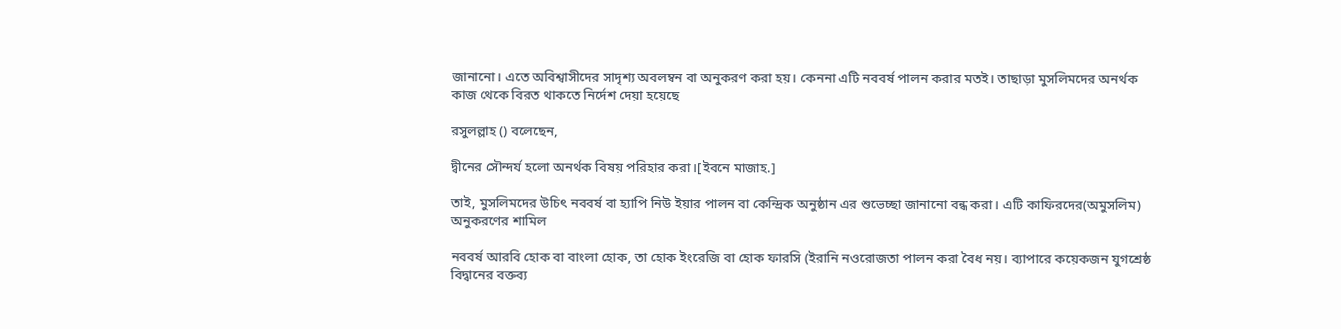জানানো। এতে অবিশ্বাসীদের সাদৃশ্য অবলম্বন বা অনুকরণ করা হয়। কেননা এটি নববর্ষ পালন করার মতই। তাছাড়া মুসলিমদের অনর্থক কাজ থেকে বিরত থাকতে নির্দেশ দেয়া হয়েছে

রসুলল্লাহ () বলেছেন,

দ্বীনের সৌন্দর্য হলো অনর্থক বিষয় পরিহার করা।[ইবনে মাজাহ.]

তাই, মুসলিমদের উচিৎ নববর্ষ বা হ্যাপি নিউ ইয়ার পালন বা কেন্দ্রিক অনুষ্ঠান এর শুভেচ্ছা জানানো বন্ধ করা। এটি কাফিরদের(অমুসলিম) অনুকরণের শামিল

নববর্ষ আরবি হোক বা বাংলা হোক, তা হোক ইংরেজি বা হোক ফারসি (ইরানি নওরোজতা পালন করা বৈধ নয়। ব্যাপারে কয়েকজন যুগশ্রেষ্ঠ বিদ্বানের বক্তব্য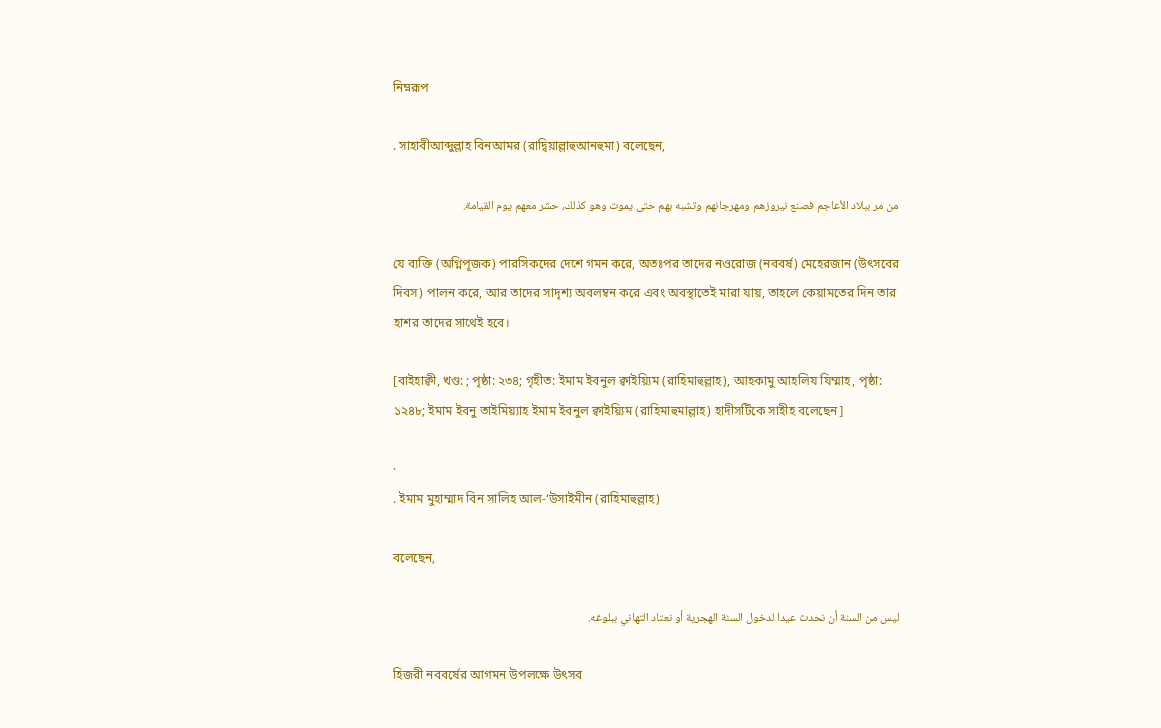নিম্নরূপ

. সাহাবীআব্দুল্লাহ বিনআমর (রাদ্বিয়াল্লাহুআনহুমা) বলেছেন,

من مر ببلاد الأعاجم فصنع نيروزهم ومهرجانهم وتشبه بهم حتى يموت وهو كذلك، حشر معهم يوم القيامة.

যে ব্যক্তি (অগ্নিপূজক) পারসিকদের দেশে গমন করে, অতঃপর তাদের নওরোজ (নববর্ষ) মেহেরজান (উৎসবের দিবস) পালন করে, আর তাদের সাদৃশ্য অবলম্বন করে এবং অবস্থাতেই মারা যায়, তাহলে কেয়ামতের দিন তার হাশর তাদের সাথেই হবে।

[বাইহাক্বী, খণ্ড: ; পৃষ্ঠা: ২৩৪; গৃহীত: ইমাম ইবনুল ক্বাইয়্যিম (রাহিমাহুল্লাহ), আহকামু আহলিয যিম্মাহ, পৃষ্ঠা: ১২৪৮; ইমাম ইবনু তাইমিয়্যাহ ইমাম ইবনুল ক্বাইয়্যিম (রাহিমাহুমাল্লাহ) হাদীসটিকে সাহীহ বলেছেন]

·
. ইমাম মুহাম্মাদ বিন সালিহ আল-‘উসাইমীন (রাহিমাহুল্লাহ)

বলেছেন,

ليس من السنة أن نحدث عيدا لدخول السنة الهجرية أو نعتاد التهاني ببلوغه.

হিজরী নববর্ষের আগমন উপলক্ষে উৎসব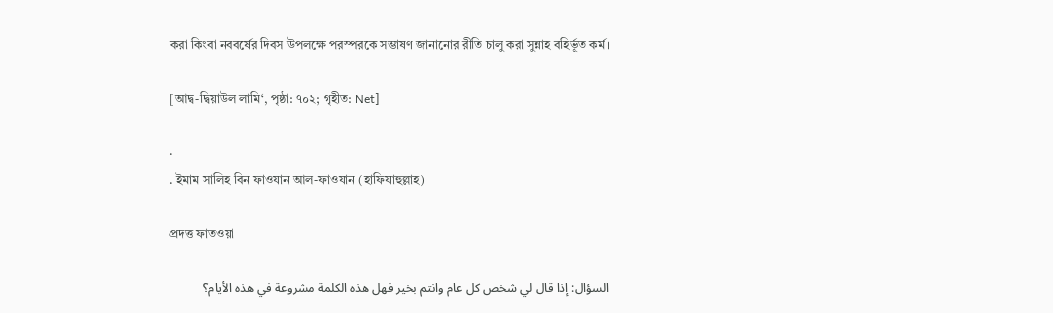করা কিংবা নববর্ষের দিবস উপলক্ষে পরস্পরকে সম্ভাষণ জানানোর রীতি চালু করা সুন্নাহ বহির্ভূত কর্ম।

[আদ্ব-দ্বিয়াউল লামি‘, পৃষ্ঠা: ৭০২; গৃহীত: Net]

·
. ইমাম সালিহ বিন ফাওযান আল-ফাওযান (হাফিযাহুল্লাহ)

প্রদত্ত ফাতওয়া

السؤال: إذا قال لي شخص كل عام وانتم بخير فهل هذه الكلمة مشروعة في هذه الأيام؟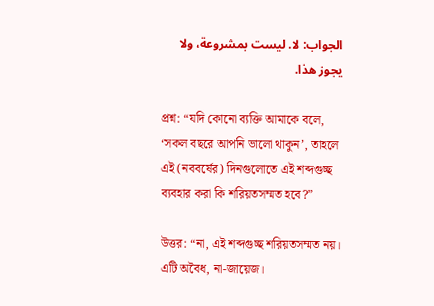الجواب: لا. ليست بمشروعة، ولا يجوز هذا.

প্রশ্ন: “যদি কোনো ব্যক্তি আমাকে বলে, ‘সকল বছরে আপনি ভালো থাকুন’, তাহলে এই (নববর্ষের) দিনগুলোতে এই শব্দগুচ্ছ ব্যবহার করা কি শরিয়তসম্মত হবে?”

উত্তর: “না, এই শব্দগুচ্ছ শরিয়তসম্মত নয়। এটি অবৈধ, না-জায়েজ।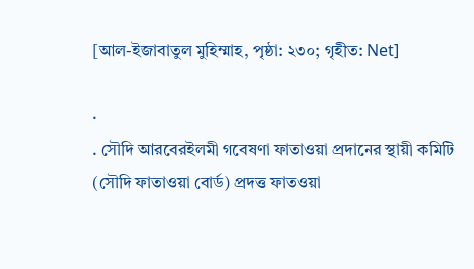[আল-ইজাবাতুল মুহিম্মাহ, পৃষ্ঠা: ২৩০; গৃহীত: Net]

·
. সৌদি আরবেরইলমী গবেষণা ফাতাওয়া প্রদানের স্থায়ী কমিটি (সৌদি ফাতাওয়া বোর্ড) প্রদত্ত ফাতওয়া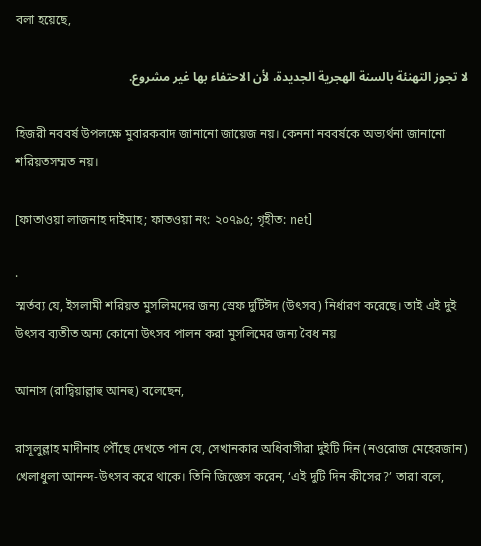বলা হয়েছে,

لا تجوز التهنئة بالسنة الهجرية الجديدة، لأن الاحتفاء بها غير مشروع.

হিজরী নববর্ষ উপলক্ষে মুবারকবাদ জানানো জায়েজ নয়। কেননা নববর্ষকে অভ্যর্থনা জানানো শরিয়তসম্মত নয়।

[ফাতাওয়া লাজনাহ দাইমাহ; ফাতওয়া নং: ২০৭৯৫; গৃহীত: net]

·
স্মর্তব্য যে, ইসলামী শরিয়ত মুসলিমদের জন্য স্রেফ দুটিঈদ (উৎসব) নির্ধারণ করেছে। তাই এই দুই উৎসব ব্যতীত অন্য কোনো উৎসব পালন করা মুসলিমের জন্য বৈধ নয়

আনাস (রাদ্বিয়াল্লাহু আনহু) বলেছেন,

রাসূলুল্লাহ মাদীনাহ পৌঁছে দেখতে পান যে, সেখানকার অধিবাসীরা দুইটি দিন (নওরোজ মেহেরজান) খেলাধুলা আনন্দ-উৎসব করে থাকে। তিনি জিজ্ঞেস করেন, ‘এই দুটি দিন কীসের?’ তারা বলে,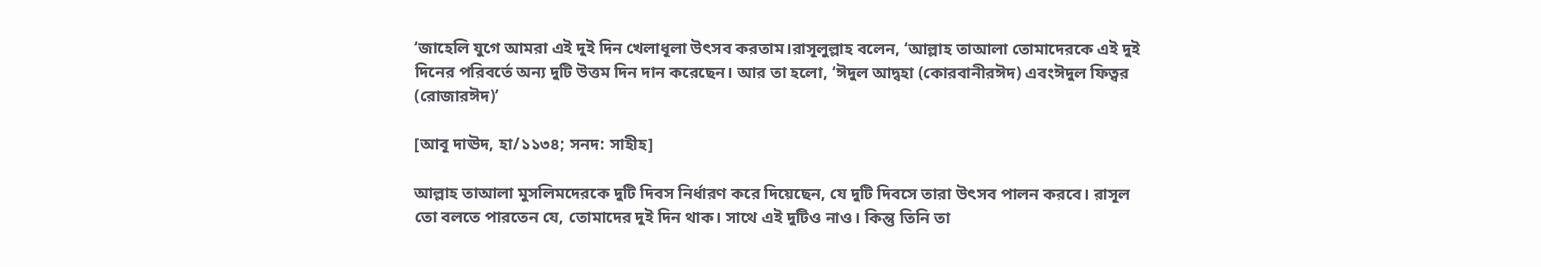‘জাহেলি যুগে আমরা এই দুই দিন খেলাধূলা উৎসব করতাম।রাসূলুল্লাহ বলেন, ‘আল্লাহ তাআলা তোমাদেরকে এই দুই দিনের পরিবর্তে অন্য দুটি উত্তম দিন দান করেছেন। আর তা হলো, ‘ঈদুল আদ্বহা (কোরবানীরঈদ) এবংঈদুল ফিত্বর (রোজারঈদ)’

[আবূ দাঊদ, হা/১১৩৪; সনদ: সাহীহ]

আল্লাহ তাআলা মুসলিমদেরকে দুটি দিবস নির্ধারণ করে দিয়েছেন, যে দুটি দিবসে তারা উৎসব পালন করবে। রাসূল তো বলতে পারতেন যে, তোমাদের দুই দিন থাক। সাথে এই দুটিও নাও। কিন্তু তিনি তা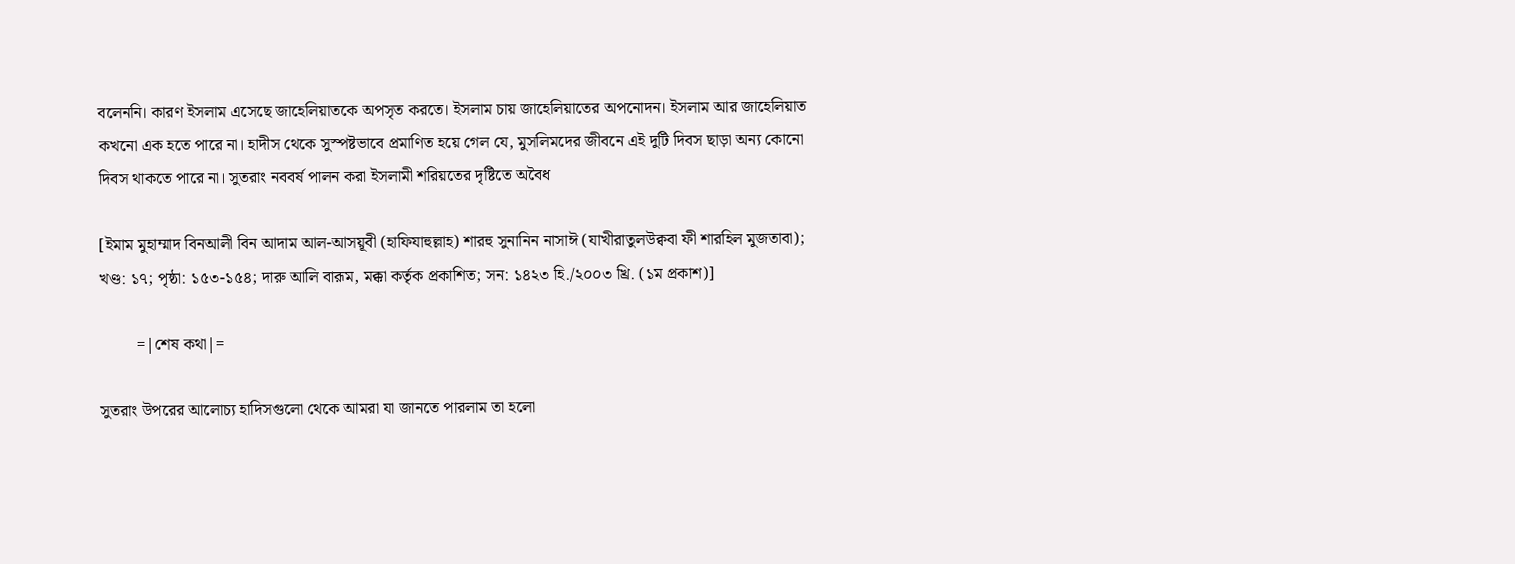বলেননি। কারণ ইসলাম এসেছে জাহেলিয়াতকে অপসৃত করতে। ইসলাম চায় জাহেলিয়াতের অপনোদন। ইসলাম আর জাহেলিয়াত কখনো এক হতে পারে না। হাদীস থেকে সুস্পষ্টভাবে প্রমাণিত হয়ে গেল যে, মুসলিমদের জীবনে এই দুটি দিবস ছাড়া অন্য কোনো দিবস থাকতে পারে না। সুতরাং নববর্ষ পালন করা ইসলামী শরিয়তের দৃষ্টিতে অবৈধ

[ইমাম মুহাম্মাদ বিনআলী বিন আদাম আল-আসয়ূবী (হাফিযাহুল্লাহ) শারহু সুনানিন নাসাঈ (যাখীরাতুলউক্ববা ফী শারহিল মুজতাবা); খণ্ড: ১৭; পৃষ্ঠা: ১৫৩-১৫৪; দারু আলি বারূম, মক্কা কর্তৃক প্রকাশিত; সন: ১৪২৩ হি./২০০৩ খ্রি. (১ম প্রকাশ)]

         =|শেষ কথা|=

সুতরাং উপরের আলোচ্য হাদিসগুলো থেকে আমরা যা জানতে পারলাম তা হলো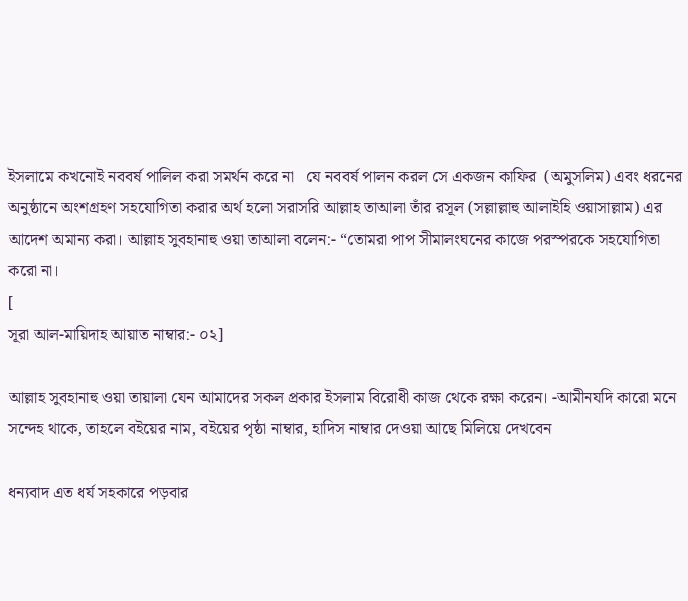ইসলামে কখনোই নববর্ষ পালিল করা সমর্থন করে না   যে নববর্ষ পালন করল সে একজন কাফির  (অমুসলিম) এবং ধরনের অনুষ্ঠানে অংশগ্রহণ সহযোগিতা করার অর্থ হলো সরাসরি আল্লাহ তাআলা তাঁর রসূল (সল্লাল্লাহু আলাইহি ওয়াসাল্লাম) এর আদেশ অমান্য করা। আল্লাহ সুবহানাহু ওয়া তাআলা বলেন:- “তোমরা পাপ সীমালংঘনের কাজে পরস্পরকে সহযোগিতা করো না।
[
সূরা আল-মায়িদাহ আয়াত নাম্বার:- ০২]

আল্লাহ সুবহানাহু ওয়া তায়ালা যেন আমাদের সকল প্রকার ইসলাম বিরোধী কাজ থেকে রক্ষা করেন। -আমীনযদি কারো মনে সন্দেহ থাকে, তাহলে বইয়ের নাম, বইয়ের পৃষ্ঠা নাম্বার, হাদিস নাম্বার দেওয়া আছে মিলিয়ে দেখবেন

ধন্যবাদ এত ধর্য সহকারে পড়বার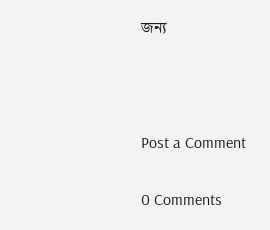জন্য



Post a Comment

0 Comments